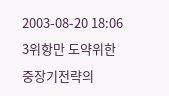2003-08-20 18:06
3위항만 도약위한 중장기전략의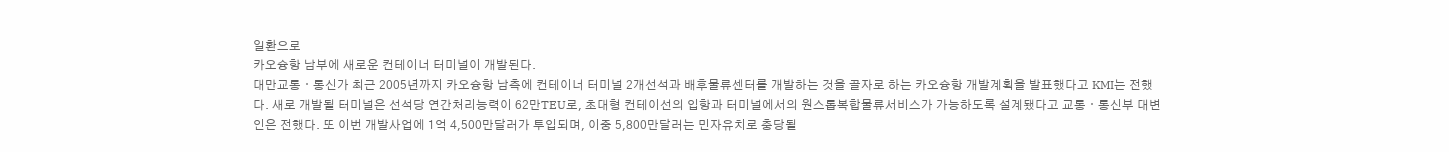일환으로
카오슝항 남부에 새로운 컨테이너 터미널이 개발된다.
대만교통ㆍ통신가 최근 2005년까지 카오슝항 남측에 컨테이너 터미널 2개선석과 배후물류센터를 개발하는 것을 골자로 하는 카오슝항 개발계획을 발표했다고 KMI는 전했다. 새로 개발될 터미널은 선석당 연간처리능력이 62만TEU로, 초대형 컨테이선의 입항과 터미널에서의 원스톱복합물류서비스가 가능하도록 설계됐다고 교통ㆍ통신부 대변인은 전했다. 또 이번 개발사업에 1억 4,500만달러가 투입되며, 이중 5,800만달러는 민자유치로 충당될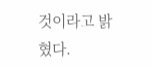것이라고 밝혔다.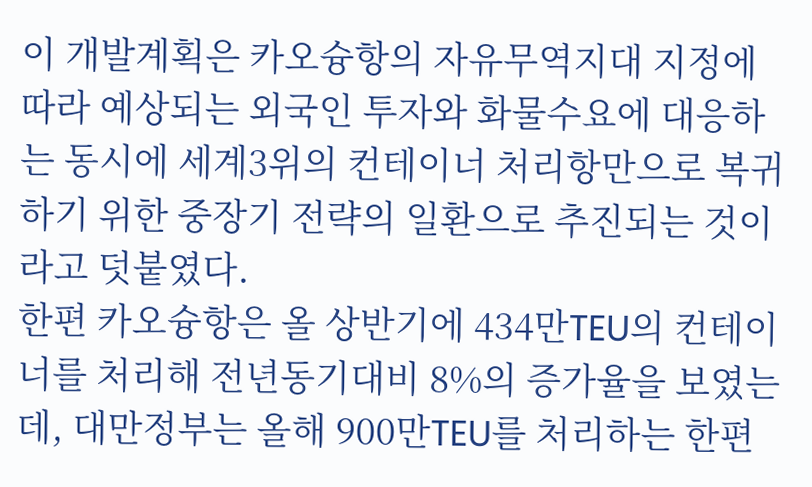이 개발계획은 카오슝항의 자유무역지대 지정에 따라 예상되는 외국인 투자와 화물수요에 대응하는 동시에 세계3위의 컨테이너 처리항만으로 복귀하기 위한 중장기 전략의 일환으로 추진되는 것이라고 덧붙였다.
한편 카오슝항은 올 상반기에 434만TEU의 컨테이너를 처리해 전년동기대비 8%의 증가율을 보였는데, 대만정부는 올해 900만TEU를 처리하는 한편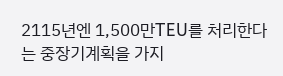2115년엔 1,500만TEU를 처리한다는 중장기계획을 가지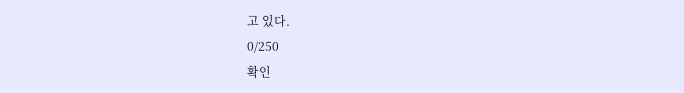고 있다.
0/250
확인